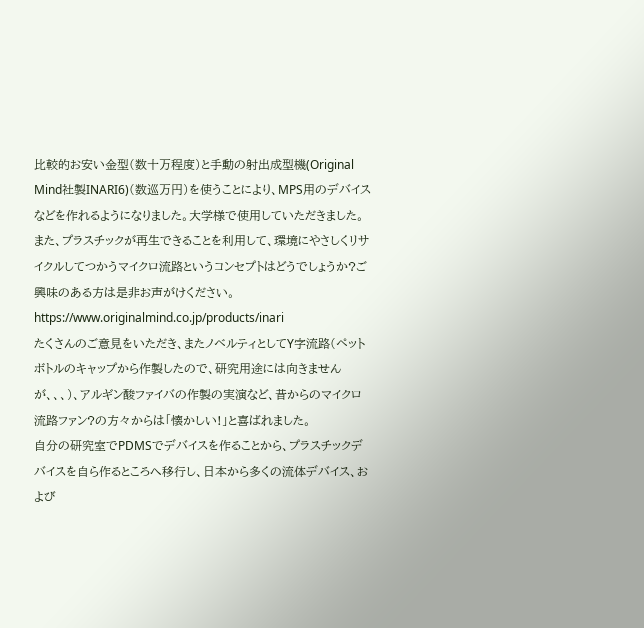比較的お安い金型(数十万程度)と手動の射出成型機(Original Mind社製INARI6)(数巡万円)を使うことにより、MPS用のデバイスなどを作れるようになりました。大学様で使用していただきました。また、プラスチックが再生できることを利用して、環境にやさしくリサイクルしてつかうマイクロ流路というコンセプトはどうでしょうか?ご興味のある方は是非お声がけください。
https://www.originalmind.co.jp/products/inari
たくさんのご意見をいただき、またノベルティとしてY字流路(ペットボトルのキャップから作製したので、研究用途には向きませんが、、、)、アルギン酸ファイバの作製の実演など、昔からのマイクロ流路ファン?の方々からは「懐かしい!」と喜ばれました。
自分の研究室でPDMSでデバイスを作ることから、プラスチックデバイスを自ら作るところへ移行し、日本から多くの流体デバイス、および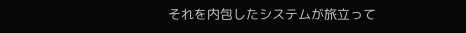それを内包したシステムが旅立って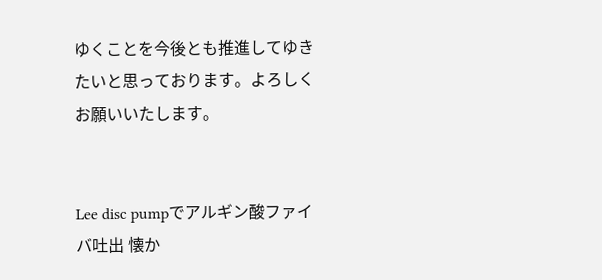ゆくことを今後とも推進してゆきたいと思っております。よろしくお願いいたします。


Lee disc pumpでアルギン酸ファイバ吐出 懐か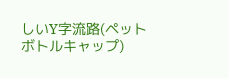しいY字流路(ペットボトルキャップ)